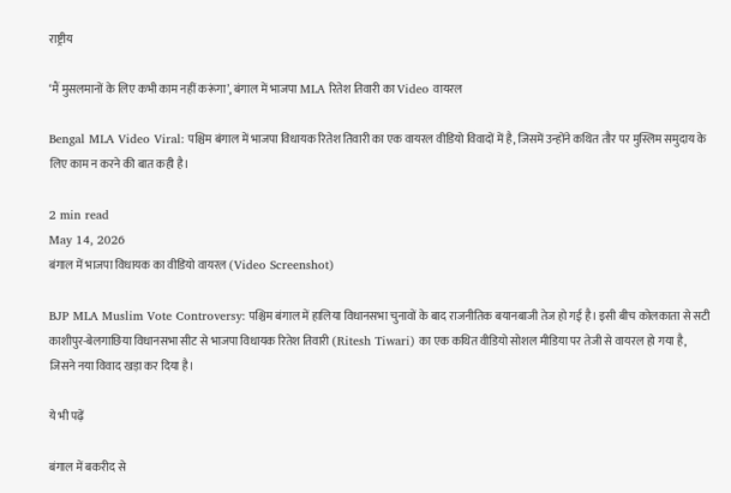राष्ट्रीय

‘मैं मुसलमानों के लिए कभी काम नहीं करूंगा’, बंगाल में भाजपा MLA रितेश तिवारी का Video वायरल

Bengal MLA Video Viral: पश्चिम बंगाल में भाजपा विधायक रितेश तिवारी का एक वायरल वीडियो विवादों में है, जिसमें उन्होंने कथित तौर पर मुस्लिम समुदाय के लिए काम न करने की बात कही है।

2 min read
May 14, 2026
बंगाल में भाजपा विधायक का वीडियो वायरल (Video Screenshot)

BJP MLA Muslim Vote Controversy: पश्चिम बंगाल में हालिया विधानसभा चुनावों के बाद राजनीतिक बयानबाजी तेज हो गई है। इसी बीच कोलकाता से सटी काशीपुर-बेलगाछिया विधानसभा सीट से भाजपा विधायक रितेश तिवारी (Ritesh Tiwari) का एक कथित वीडियो सोशल मीडिया पर तेजी से वायरल हो गया है, जिसने नया विवाद खड़ा कर दिया है।

ये भी पढ़ें

बंगाल में बकरीद से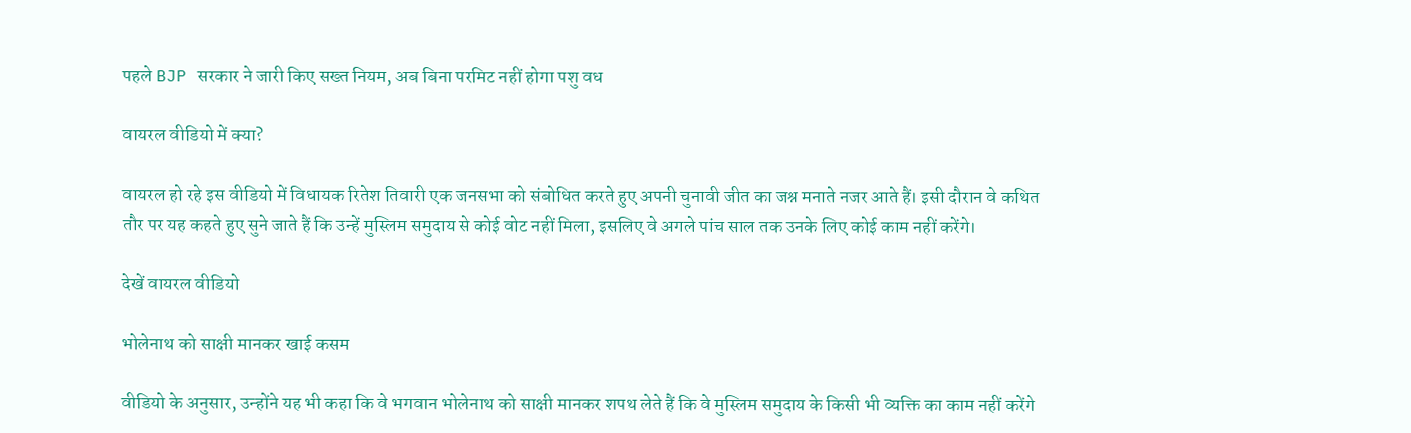पहले BJP सरकार ने जारी किए सख्त नियम, अब बिना परमिट नहीं होगा पशु वध

वायरल वीडियो में क्या?

वायरल हो रहे इस वीडियो में विधायक रितेश तिवारी एक जनसभा को संबोधित करते हुए अपनी चुनावी जीत का जश्न मनाते नजर आते हैं। इसी दौरान वे कथित तौर पर यह कहते हुए सुने जाते हैं कि उन्हें मुस्लिम समुदाय से कोई वोट नहीं मिला, इसलिए वे अगले पांच साल तक उनके लिए कोई काम नहीं करेंगे।

देखें वायरल वीडियो

भोलेनाथ को साक्षी मानकर खाई कसम

वीडियो के अनुसार, उन्होंने यह भी कहा कि वे भगवान भोलेनाथ को साक्षी मानकर शपथ लेते हैं कि वे मुस्लिम समुदाय के किसी भी व्यक्ति का काम नहीं करेंगे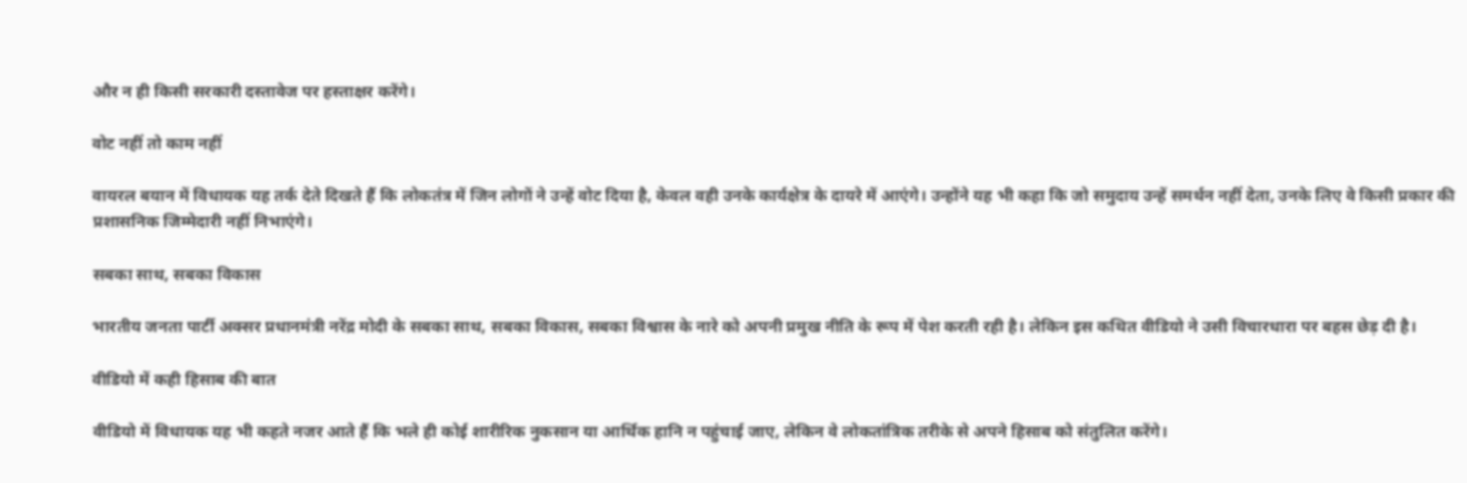और न ही किसी सरकारी दस्तावेज पर हस्ताक्षर करेंगे।

वोट नहीं तो काम नहीं

वायरल बयान में विधायक यह तर्क देते दिखते हैं कि लोकतंत्र में जिन लोगों ने उन्हें वोट दिया है, केवल वही उनके कार्यक्षेत्र के दायरे में आएंगे। उन्होंने यह भी कहा कि जो समुदाय उन्हें समर्थन नहीं देता, उनके लिए वे किसी प्रकार की प्रशासनिक जिम्मेदारी नहीं निभाएंगे।

सबका साथ, सबका विकास

भारतीय जनता पार्टी अक्सर प्रधानमंत्री नरेंद्र मोदी के सबका साथ, सबका विकास, सबका विश्वास के नारे को अपनी प्रमुख नीति के रूप में पेश करती रही है। लेकिन इस कथित वीडियो ने उसी विचारधारा पर बहस छेड़ दी है।

वीडियो में कही हिसाब की बात

वीडियो में विधायक यह भी कहते नजर आते हैं कि भले ही कोई शारीरिक नुकसान या आर्थिक हानि न पहुंचाई जाए, लेकिन वे लोकतांत्रिक तरीके से अपने हिसाब को संतुलित करेंगे।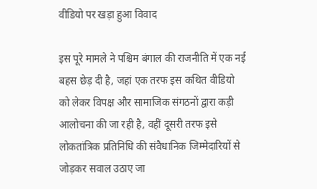वीडियो पर खड़ा हुआ विवाद

इस पूरे मामले ने पश्चिम बंगाल की राजनीति में एक नई बहस छेड़ दी है, जहां एक तरफ इस कथित वीडियो को लेकर विपक्ष और सामाजिक संगठनों द्वारा कड़ी आलोचना की जा रही है, वहीं दूसरी तरफ इसे लोकतांत्रिक प्रतिनिधि की संवैधानिक जिम्मेदारियों से जोड़कर सवाल उठाए जा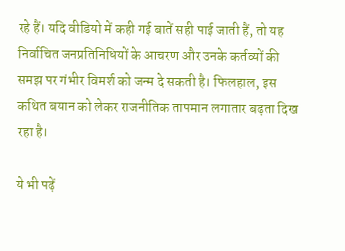रहे हैं। यदि वीडियो में कही गई बातें सही पाई जाती हैं, तो यह निर्वाचित जनप्रतिनिधियों के आचरण और उनके कर्तव्यों की समझ पर गंभीर विमर्श को जन्म दे सकती है। फिलहाल, इस कथित बयान को लेकर राजनीतिक तापमान लगातार बढ़ता दिख रहा है।

ये भी पढ़ें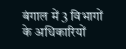बंगाल में 3 विभागों के अधिकारियों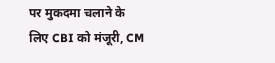पर मुकदमा चलाने के लिए CBI को मंजूरी, CM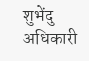शुभेंदु अधिकारी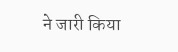ने जारी किया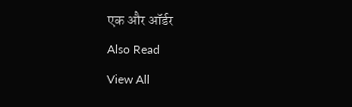एक और ऑर्डर
Also Read
View All